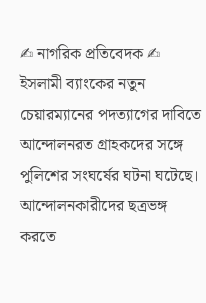✍ নাগরিক প্রতিবেদক ✍
ইসলামী ব্যাংকের নতুন চেয়ারম্যানের পদত্যাগের দাবিতে আন্দোলনরত গ্রাহকদের সঙ্গে পুলিশের সংঘর্ষের ঘটনা ঘটেছে। আন্দোলনকারীদের ছত্রভঙ্গ করতে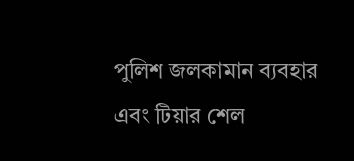পুলিশ জলকামান ব্যবহার এবং টিয়ার শেল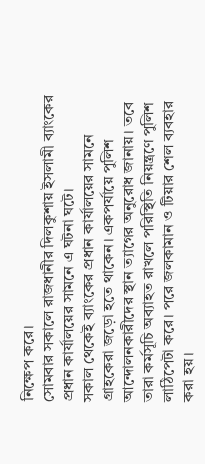নিক্ষেপ করে।
সোমবার সকালে রাজধানীর দিলকুশায় ইসলামী ব্যাংকের প্রধান কার্যালয়ের সামনে এ ঘটনা ঘটে।
সকাল থেকেই ব্যাংকের প্রধান কার্যালয়ের সামনে গ্রাহকেরা জড়ো হতে থাকেন। একপর্যায়ে পুলিশ আন্দোলনকারীদের স্থান ত্যাগের অনুরোধ জানায়। তবে তারা কর্মসূচি অব্যাহত রাখলে পরিস্থিতি নিয়ন্ত্রণে পুলিশ লাঠিপেটা করে। পরে জলকামান ও টিয়ার শেল ব্যবহার করা হয়।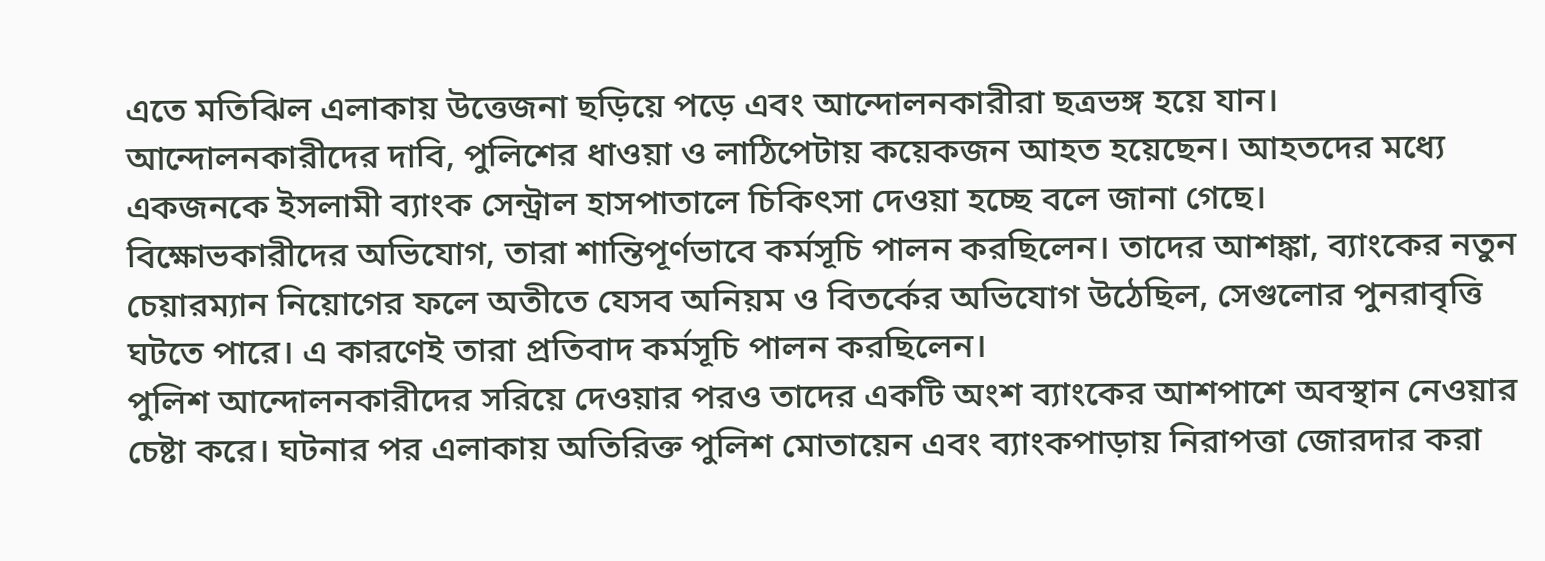এতে মতিঝিল এলাকায় উত্তেজনা ছড়িয়ে পড়ে এবং আন্দোলনকারীরা ছত্রভঙ্গ হয়ে যান।
আন্দোলনকারীদের দাবি, পুলিশের ধাওয়া ও লাঠিপেটায় কয়েকজন আহত হয়েছেন। আহতদের মধ্যে একজনকে ইসলামী ব্যাংক সেন্ট্রাল হাসপাতালে চিকিৎসা দেওয়া হচ্ছে বলে জানা গেছে।
বিক্ষোভকারীদের অভিযোগ, তারা শান্তিপূর্ণভাবে কর্মসূচি পালন করছিলেন। তাদের আশঙ্কা, ব্যাংকের নতুন চেয়ারম্যান নিয়োগের ফলে অতীতে যেসব অনিয়ম ও বিতর্কের অভিযোগ উঠেছিল, সেগুলোর পুনরাবৃত্তি ঘটতে পারে। এ কারণেই তারা প্রতিবাদ কর্মসূচি পালন করছিলেন।
পুলিশ আন্দোলনকারীদের সরিয়ে দেওয়ার পরও তাদের একটি অংশ ব্যাংকের আশপাশে অবস্থান নেওয়ার চেষ্টা করে। ঘটনার পর এলাকায় অতিরিক্ত পুলিশ মোতায়েন এবং ব্যাংকপাড়ায় নিরাপত্তা জোরদার করা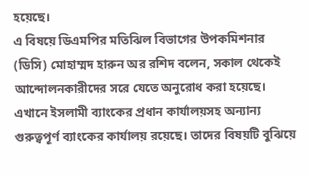হয়েছে।
এ বিষয়ে ডিএমপির মতিঝিল বিভাগের উপকমিশনার (ডিসি) মোহাম্মদ হারুন অর রশিদ বলেন, সকাল থেকেই আন্দোলনকারীদের সরে যেতে অনুরোধ করা হয়েছে। এখানে ইসলামী ব্যাংকের প্রধান কার্যালয়সহ অন্যান্য গুরুত্বপূর্ণ ব্যাংকের কার্যালয় রয়েছে। তাদের বিষয়টি বুঝিয়ে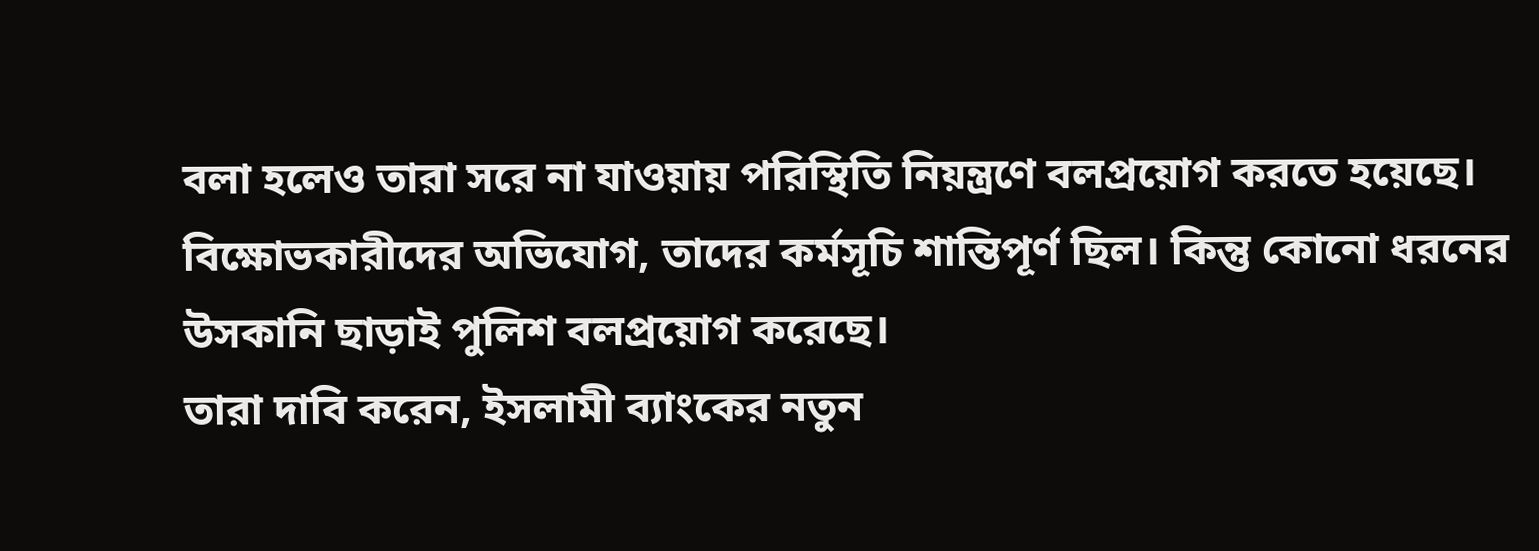বলা হলেও তারা সরে না যাওয়ায় পরিস্থিতি নিয়ন্ত্রণে বলপ্রয়োগ করতে হয়েছে।
বিক্ষোভকারীদের অভিযোগ, তাদের কর্মসূচি শান্তিপূর্ণ ছিল। কিন্তু কোনো ধরনের উসকানি ছাড়াই পুলিশ বলপ্রয়োগ করেছে।
তারা দাবি করেন, ইসলামী ব্যাংকের নতুন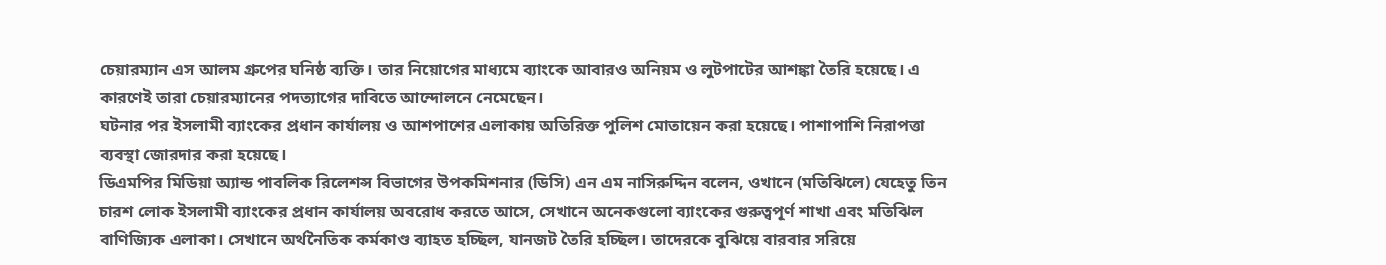চেয়ারম্যান এস আলম গ্রুপের ঘনিষ্ঠ ব্যক্তি। তার নিয়োগের মাধ্যমে ব্যাংকে আবারও অনিয়ম ও লুটপাটের আশঙ্কা তৈরি হয়েছে। এ কারণেই তারা চেয়ারম্যানের পদত্যাগের দাবিতে আন্দোলনে নেমেছেন।
ঘটনার পর ইসলামী ব্যাংকের প্রধান কার্যালয় ও আশপাশের এলাকায় অতিরিক্ত পুলিশ মোতায়েন করা হয়েছে। পাশাপাশি নিরাপত্তা ব্যবস্থা জোরদার করা হয়েছে।
ডিএমপির মিডিয়া অ্যান্ড পাবলিক রিলেশন্স বিভাগের উপকমিশনার (ডিসি) এন এম নাসিরুদ্দিন বলেন, ওখানে (মতিঝিলে) যেহেতু তিন চারশ লোক ইসলামী ব্যাংকের প্রধান কার্যালয় অবরোধ করতে আসে, সেখানে অনেকগুলো ব্যাংকের গুরুত্বপূর্ণ শাখা এবং মতিঝিল বাণিজ্যিক এলাকা। সেখানে অর্থনৈতিক কর্মকাণ্ড ব্যাহত হচ্ছিল, যানজট তৈরি হচ্ছিল। তাদেরকে বুঝিয়ে বারবার সরিয়ে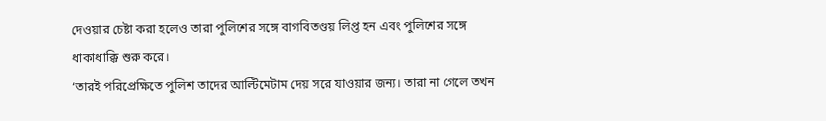দেওয়ার চেষ্টা করা হলেও তারা পুলিশের সঙ্গে বাগবিতণ্ডয় লিপ্ত হন এবং পুলিশের সঙ্গে ধাকাধাক্কি শুরু করে।
‘তারই পরিপ্রেক্ষিতে পুলিশ তাদের আল্টিমেটাম দেয় সরে যাওয়ার জন্য। তারা না গেলে তখন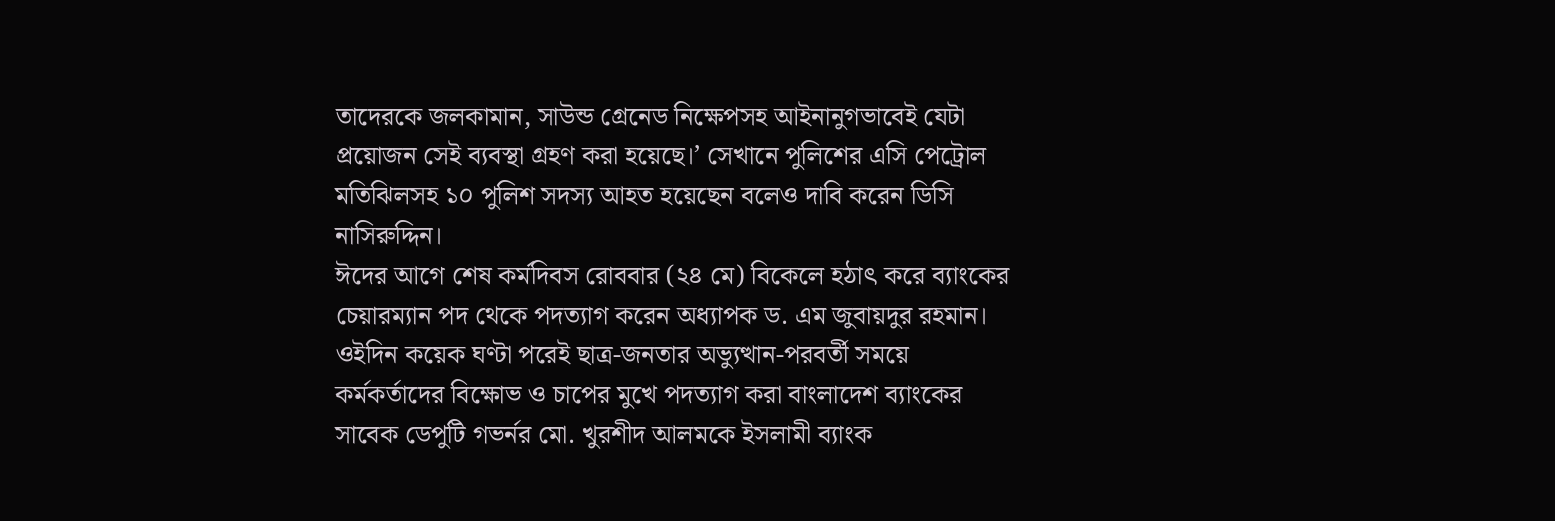তাদেরকে জলকামান, সাউন্ড গ্রেনেড নিক্ষেপসহ আইনানুগভাবেই যেটা প্রয়োজন সেই ব্যবস্থা গ্রহণ করা হয়েছে।’ সেখানে পুলিশের এসি পেট্রোল মতিঝিলসহ ১০ পুলিশ সদস্য আহত হয়েছেন বলেও দাবি করেন ডিসি নাসিরুদ্দিন।
ঈদের আগে শেষ কর্মদিবস রোববার (২৪ মে) বিকেলে হঠাৎ করে ব্যাংকের চেয়ারম্যান পদ থেকে পদত্যাগ করেন অধ্যাপক ড. এম জুবায়দুর রহমান। ওইদিন কয়েক ঘণ্টা পরেই ছাত্র-জনতার অভ্যুত্থান-পরবর্তী সময়ে কর্মকর্তাদের বিক্ষোভ ও চাপের মুখে পদত্যাগ করা বাংলাদেশ ব্যাংকের সাবেক ডেপুটি গভর্নর মো. খুরশীদ আলমকে ইসলামী ব্যাংক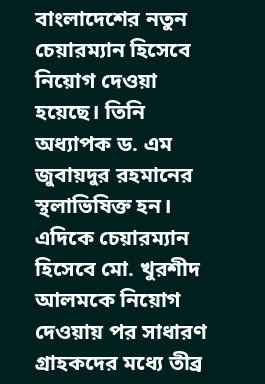বাংলাদেশের নতুন চেয়ারম্যান হিসেবে নিয়োগ দেওয়া হয়েছে। তিনি অধ্যাপক ড. এম জুবায়দুর রহমানের স্থলাভিষিক্ত হন।
এদিকে চেয়ারম্যান হিসেবে মো. খুরশীদ আলমকে নিয়োগ দেওয়ায় পর সাধারণ গ্রাহকদের মধ্যে তীব্র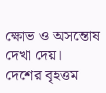ক্ষোভ ও অসন্তোষ দেখা দেয়।
দেশের বৃহত্তম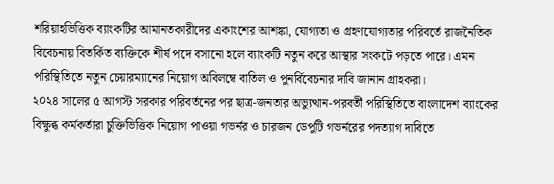শরিয়াহভিত্তিক ব্যাংকটির আমানতকারীদের একাংশের আশঙ্কা, যোগ্যতা ও গ্রহণযোগ্যতার পরিবর্তে রাজনৈতিক বিবেচনায় বিতর্কিত ব্যক্তিকে শীর্ষ পদে বসানো হলে ব্যাংকটি নতুন করে আস্থার সংকটে পড়তে পারে। এমন পরিস্থিতিতে নতুন চেয়ারম্যানের নিয়োগ অবিলম্বে বাতিল ও পুনর্বিবেচনার দাবি জানান গ্রাহকরা।
২০২৪ সালের ৫ আগস্ট সরকার পরিবর্তনের পর ছাত্র-জনতার অভ্যুত্থান-পরবর্তী পরিস্থিতিতে বাংলাদেশ ব্যাংকের বিক্ষুব্ধ কর্মকর্তারা চুক্তিভিত্তিক নিয়োগ পাওয়া গভর্নর ও চারজন ডেপুটি গভর্নরের পদত্যাগ দাবিতে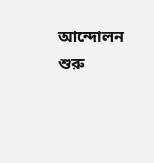আন্দোলন শুরু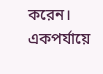করেন। একপর্যায়ে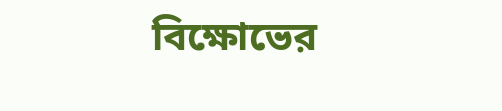বিক্ষোভের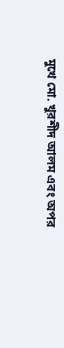মুখে মো. খুরশীদ আলম এবং অপর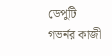ডেপুটি গভর্নর কাজী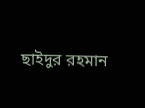ছাইদুর রহমান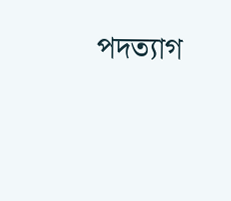পদত্যাগ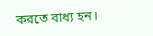করতে বাধ্য হন।